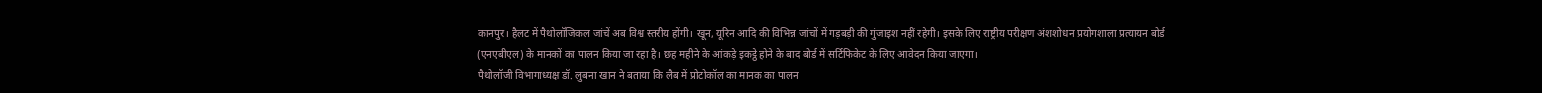कानपुर। हैलट में पैथोलॉजिकल जांचें अब विश्व स्तरीय होंगी। खून, यूरिन आदि की विभिन्न जांचों में गड़बड़ी की गुंजाइश नहीं रहेगी। इसके लिए राष्ट्रीय परीक्षण अंशशोधन प्रयोगशाला प्रत्यायन बोर्ड (एनएबीएल) के मानकों का पालन किया जा रहा है। छह महीने के आंकड़े इकट्ठे होने के बाद बोर्ड में सर्टिफिकेट के लिए आवेदन किया जाएगा।
पैथोलॉजी विभागाध्यक्ष डॉ. लुबना खान ने बताया कि लैब में प्रोटोकॉल का मानक का पालन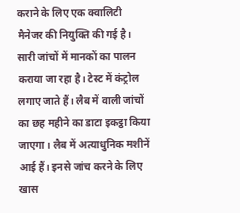कराने के लिए एक क्वालिटी मैनेजर की नियुक्ति की गई है। सारी जांचों में मानकों का पालन कराया जा रहा है। टेस्ट में कंट्रोल लगाए जाते हैं। लैब में वाली जांचों का छह महीने का डाटा इकट्ठा किया जाएगा। लैब में अत्याधुनिक मशीनें आई हैं। इनसे जांच करने के लिए खास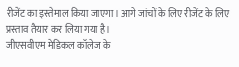रीजेंट का इस्तेमाल किया जाएगा। आगे जांचों के लिए रीजेंट के लिए प्रस्ताव तैयार कर लिया गया है।
जीएसवीएम मेडिकल कॉलेज के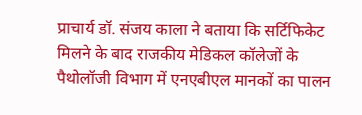प्राचार्य डॉ. संजय काला ने बताया कि सर्टिफिकेट मिलने के बाद राजकीय मेडिकल कॉलेजों के पैथोलॉजी विभाग में एनएबीएल मानकों का पालन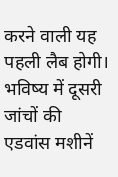करने वाली यह पहली लैब होगी। भविष्य में दूसरी जांचों की एडवांस मशीनें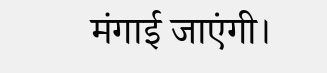मंगाई जाएंगी।